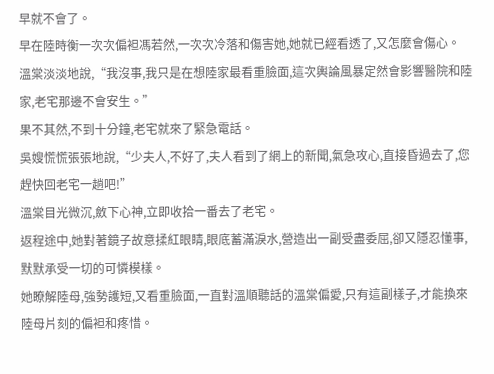早就不會了。
早在陸時衡一次次偏袒馮若然,一次次冷落和傷害她,她就已經看透了,又怎麼會傷心。
溫棠淡淡地說,“我沒事,我只是在想陸家最看重臉面,這次輿論風暴定然會影響醫院和陸家,老宅那邊不會安生。”
果不其然,不到十分鐘,老宅就來了緊急電話。
吳嫂慌慌張張地說,“少夫人,不好了,夫人看到了網上的新聞,氣急攻心,直接昏過去了,您趕快回老宅一趟吧!”
溫棠目光微沉,斂下心神,立即收拾一番去了老宅。
返程途中,她對著鏡子故意揉紅眼睛,眼底蓄滿淚水,營造出一副受盡委屈,卻又隱忍懂事,默默承受一切的可憐模樣。
她瞭解陸母,強勢護短,又看重臉面,一直對溫順聽話的溫棠偏愛,只有這副樣子,才能換來陸母片刻的偏袒和疼惜。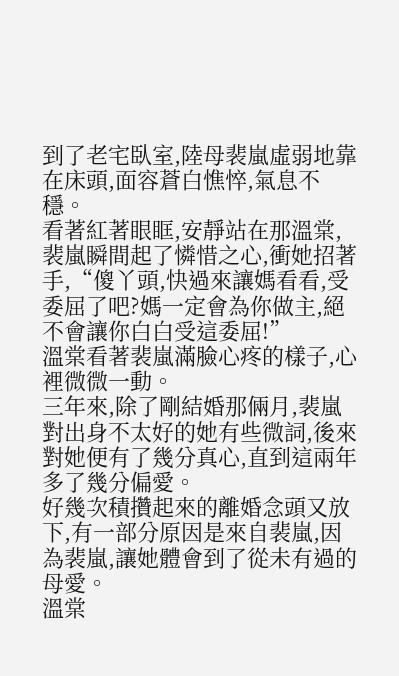到了老宅臥室,陸母裴嵐虛弱地靠在床頭,面容蒼白憔悴,氣息不穩。
看著紅著眼眶,安靜站在那溫棠,裴嵐瞬間起了憐惜之心,衝她招著手,“傻丫頭,快過來讓媽看看,受委屈了吧?媽一定會為你做主,絕不會讓你白白受這委屈!”
溫棠看著裴嵐滿臉心疼的樣子,心裡微微一動。
三年來,除了剛結婚那倆月,裴嵐對出身不太好的她有些微詞,後來對她便有了幾分真心,直到這兩年多了幾分偏愛。
好幾次積攢起來的離婚念頭又放下,有一部分原因是來自裴嵐,因為裴嵐,讓她體會到了從未有過的母愛。
溫棠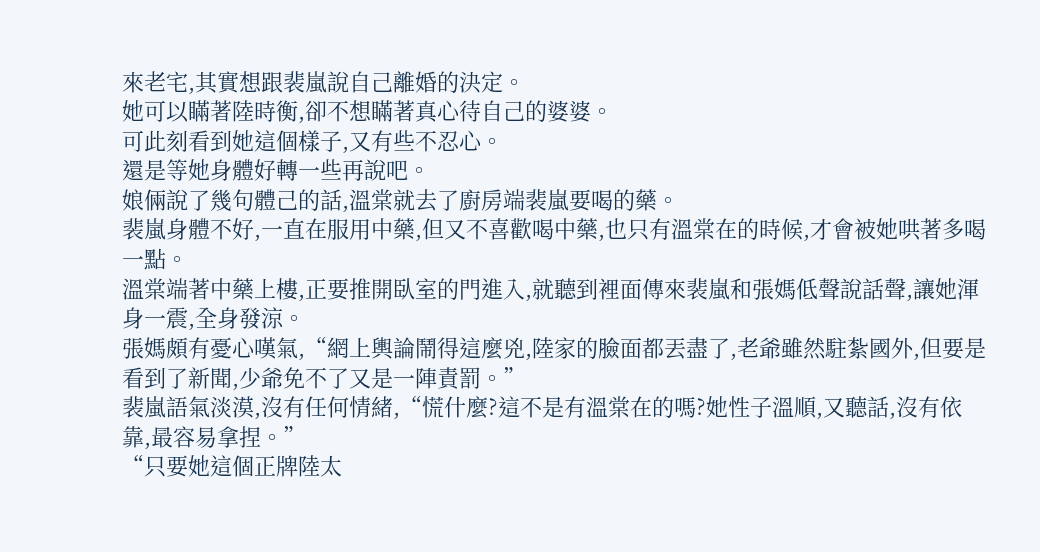來老宅,其實想跟裴嵐說自己離婚的決定。
她可以瞞著陸時衡,卻不想瞞著真心待自己的婆婆。
可此刻看到她這個樣子,又有些不忍心。
還是等她身體好轉一些再說吧。
娘倆說了幾句體己的話,溫棠就去了廚房端裴嵐要喝的藥。
裴嵐身體不好,一直在服用中藥,但又不喜歡喝中藥,也只有溫棠在的時候,才會被她哄著多喝一點。
溫棠端著中藥上樓,正要推開臥室的門進入,就聽到裡面傳來裴嵐和張媽低聲說話聲,讓她渾身一震,全身發涼。
張媽頗有憂心嘆氣,“網上輿論鬧得這麼兇,陸家的臉面都丟盡了,老爺雖然駐紮國外,但要是看到了新聞,少爺免不了又是一陣責罰。”
裴嵐語氣淡漠,沒有任何情緒,“慌什麼?這不是有溫棠在的嗎?她性子溫順,又聽話,沒有依靠,最容易拿捏。”
“只要她這個正牌陸太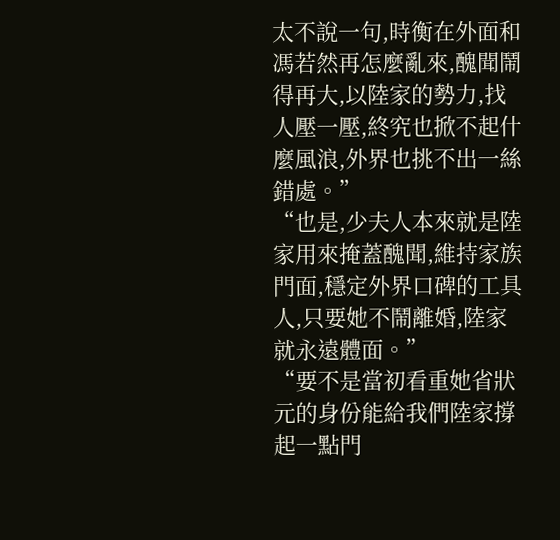太不說一句,時衡在外面和馮若然再怎麼亂來,醜聞鬧得再大,以陸家的勢力,找人壓一壓,終究也掀不起什麼風浪,外界也挑不出一絲錯處。”
“也是,少夫人本來就是陸家用來掩蓋醜聞,維持家族門面,穩定外界口碑的工具人,只要她不鬧離婚,陸家就永遠體面。”
“要不是當初看重她省狀元的身份能給我們陸家撐起一點門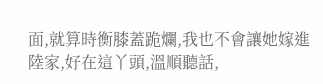面,就算時衡膝蓋跪爛,我也不會讓她嫁進陸家,好在這丫頭,溫順聽話,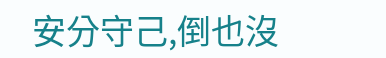安分守己,倒也沒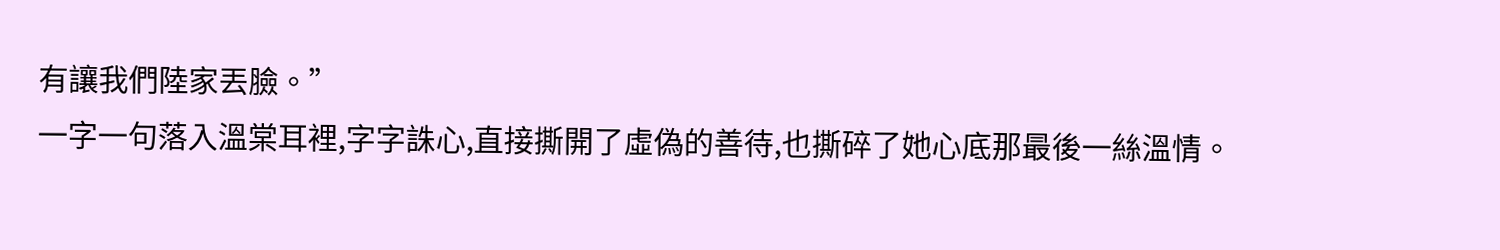有讓我們陸家丟臉。”
一字一句落入溫棠耳裡,字字誅心,直接撕開了虛偽的善待,也撕碎了她心底那最後一絲溫情。